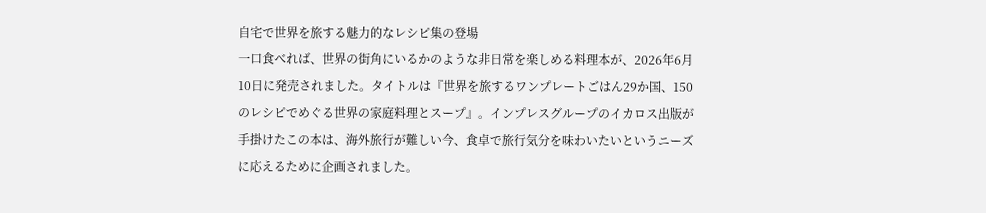自宅で世界を旅する魅力的なレシピ集の登場
一口食べれば、世界の街角にいるかのような非日常を楽しめる料理本が、2026年6月10日に発売されました。タイトルは『世界を旅するワンプレートごはん29か国、150のレシピでめぐる世界の家庭料理とスープ』。インプレスグループのイカロス出版が手掛けたこの本は、海外旅行が難しい今、食卓で旅行気分を味わいたいというニーズに応えるために企画されました。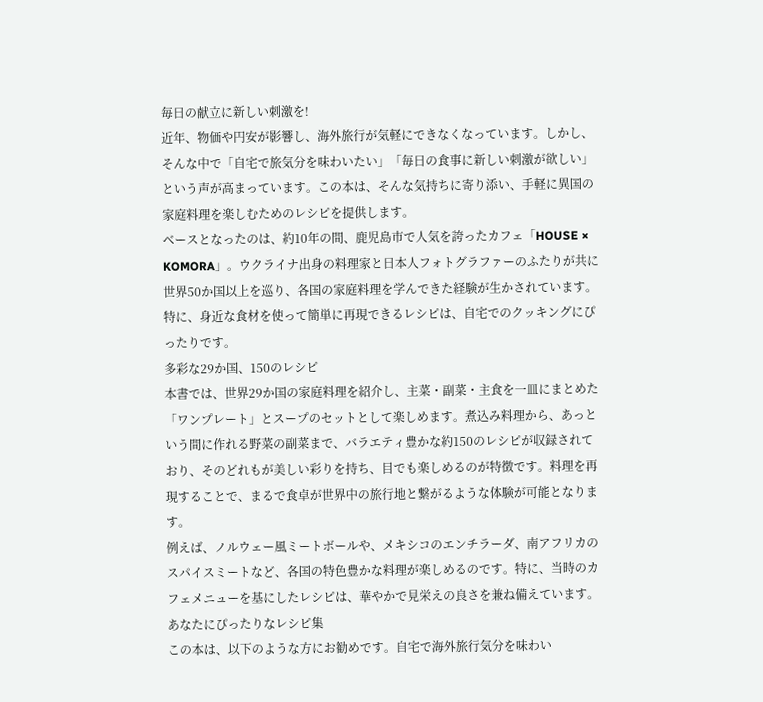毎日の献立に新しい刺激を!
近年、物価や円安が影響し、海外旅行が気軽にできなくなっています。しかし、そんな中で「自宅で旅気分を味わいたい」「毎日の食事に新しい刺激が欲しい」という声が高まっています。この本は、そんな気持ちに寄り添い、手軽に異国の家庭料理を楽しむためのレシピを提供します。
ベースとなったのは、約10年の間、鹿児島市で人気を誇ったカフェ「HOUSE × KOMORA」。ウクライナ出身の料理家と日本人フォトグラファーのふたりが共に世界50か国以上を巡り、各国の家庭料理を学んできた経験が生かされています。特に、身近な食材を使って簡単に再現できるレシピは、自宅でのクッキングにぴったりです。
多彩な29か国、150のレシピ
本書では、世界29か国の家庭料理を紹介し、主菜・副菜・主食を一皿にまとめた「ワンプレート」とスープのセットとして楽しめます。煮込み料理から、あっという間に作れる野菜の副菜まで、バラエティ豊かな約150のレシピが収録されており、そのどれもが美しい彩りを持ち、目でも楽しめるのが特徴です。料理を再現することで、まるで食卓が世界中の旅行地と繋がるような体験が可能となります。
例えば、ノルウェー風ミートボールや、メキシコのエンチラーダ、南アフリカのスパイスミートなど、各国の特色豊かな料理が楽しめるのです。特に、当時のカフェメニューを基にしたレシピは、華やかで見栄えの良さを兼ね備えています。
あなたにぴったりなレシピ集
この本は、以下のような方にお勧めです。自宅で海外旅行気分を味わい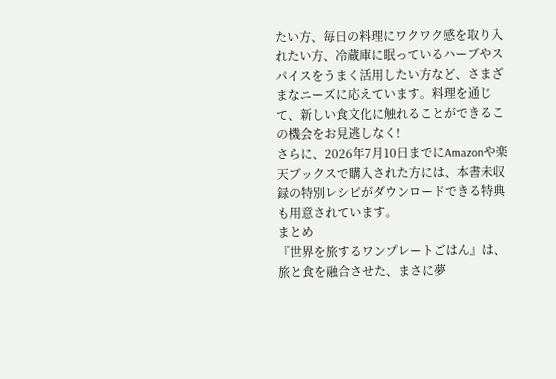たい方、毎日の料理にワクワク感を取り入れたい方、冷蔵庫に眠っているハーブやスパイスをうまく活用したい方など、さまざまなニーズに応えています。料理を通じて、新しい食文化に触れることができるこの機会をお見逃しなく!
さらに、2026年7月10日までにAmazonや楽天ブックスで購入された方には、本書未収録の特別レシピがダウンロードできる特典も用意されています。
まとめ
『世界を旅するワンプレートごはん』は、旅と食を融合させた、まさに夢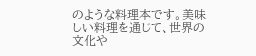のような料理本です。美味しい料理を通じて、世界の文化や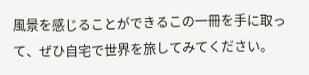風景を感じることができるこの一冊を手に取って、ぜひ自宅で世界を旅してみてください。